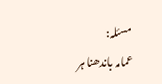مسئلہ:
عمامہ باندھنا ہر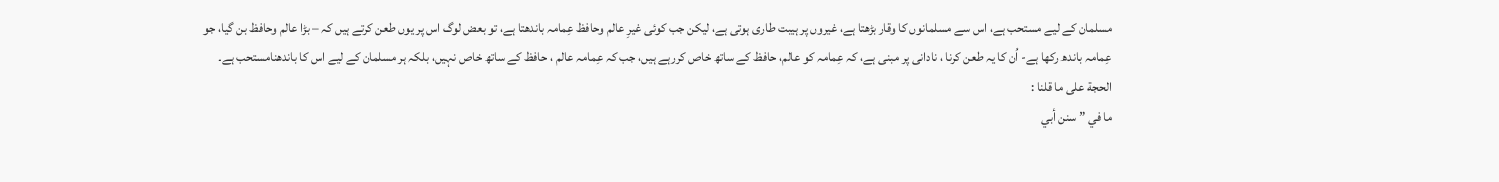مسلمان کے لیے مستحب ہے، اس سے مسلمانوں کا وقار بڑھتا ہے، غیروں پر ہیبت طاری ہوتی ہے، لیکن جب کوئی غیرِ عالم وحافظ عِمامہ باندھتا ہے، تو بعض لوگ اس پر یوں طعن کرتے ہیں کہ – بڑا عالم وحافظ بن گیا، جو عِمامہ باندھ رکھا ہے- اُن کا یہ طعن کرنا ، نادانی پر مبنی ہے، کہ عِمامہ کو عالم، حافظ کے ساتھ خاص کررہے ہیں، جب کہ عِمامہ عالم ، حافظ کے ساتھ خاص نہیں، بلکہ ہر مسلمان کے لیے اس کا باندھنامستحب ہے۔
الحجة علی ما قلنا :
ما في ” سنن أبي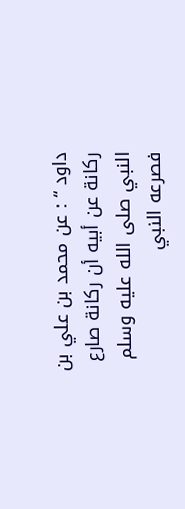داود “ : عن محمد بن علي بن رکانة عن أبیه أن رکانة صارع النبي صلى الله عليه وسلم فصرعه النبي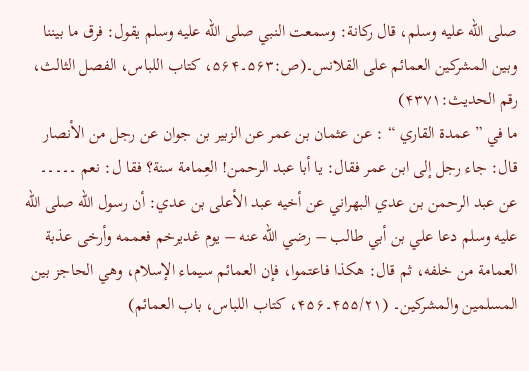صلى الله عليه وسلم، قال رکانة: وسمعت النبي صلى الله عليه وسلم یقول: فرق ما بیننا وبین المشرکین العمائم علی القلانس۔(ص:۵۶۳۔۵۶۴، کتاب اللباس، الفصل الثالث، رقم الحدیث:۴۳۷۱)
ما في ” عمدة القاري “ : عن عثمان بن عمر عن الزبیر بن جوان عن رجل من الأنصار قال: جاء رجل إلی ابن عمر فقال: یا أبا عبد الرحمن! العِمامة سنة؟ فقا ل: نعم ۔۔۔۔۔ عن عبد الرحمن بن عدي البهراني عن أخیه عبد الأعلی بن عدي: أن رسول الله صلى الله عليه وسلم دعا علي بن أبي طالب – رضي الله عنه – یوم غدیرخم فعممه وأرخی عذبة العمامة من خلفه، ثم قال: هکذا فاعتموا، فإن العمائم سیماء الإسلام، وهي الحاجز بین المسلمین والمشرکین۔ (۴۵۵/۲۱۔۴۵۶، کتاب اللباس، باب العمائم)